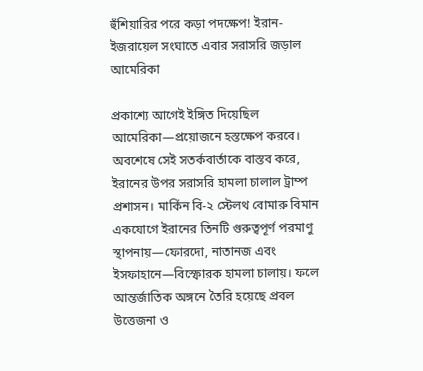হুঁশিয়ারির পরে কড়া পদক্ষেপ! ইরান-ইজরায়েল সংঘাতে এবার সরাসরি জড়াল আমেরিকা

প্রকাশ্যে আগেই ইঙ্গিত দিয়েছিল আমেরিকা—প্রয়োজনে হস্তক্ষেপ করবে। অবশেষে সেই সতর্কবার্তাকে বাস্তব করে, ইরানের উপর সরাসরি হামলা চালাল ট্রাম্প প্রশাসন। মার্কিন বি-২ স্টেলথ বোমারু বিমান একযোগে ইরানের তিনটি গুরুত্বপূর্ণ পরমাণু স্থাপনায়—ফোরদো, নাতানজ এবং ইসফাহানে—বিস্ফোরক হামলা চালায়। ফলে আন্তর্জাতিক অঙ্গনে তৈরি হয়েছে প্রবল উত্তেজনা ও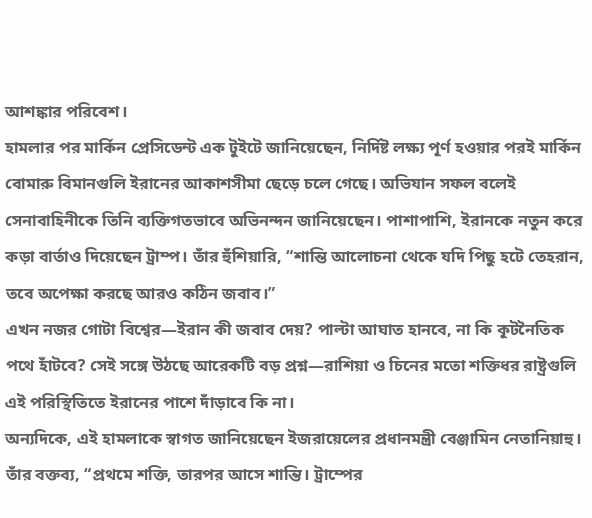আশঙ্কার পরিবেশ।
হামলার পর মার্কিন প্রেসিডেন্ট এক টুইটে জানিয়েছেন, নির্দিষ্ট লক্ষ্য পূর্ণ হওয়ার পরই মার্কিন বোমারু বিমানগুলি ইরানের আকাশসীমা ছেড়ে চলে গেছে। অভিযান সফল বলেই সেনাবাহিনীকে তিনি ব্যক্তিগতভাবে অভিনন্দন জানিয়েছেন। পাশাপাশি, ইরানকে নতুন করে কড়া বার্তাও দিয়েছেন ট্রাম্প। তাঁর হুঁশিয়ারি, “শান্তি আলোচনা থেকে যদি পিছু হটে তেহরান, তবে অপেক্ষা করছে আরও কঠিন জবাব।”
এখন নজর গোটা বিশ্বের—ইরান কী জবাব দেয়? পাল্টা আঘাত হানবে, না কি কূটনৈতিক পথে হাঁটবে? সেই সঙ্গে উঠছে আরেকটি বড় প্রশ্ন—রাশিয়া ও চিনের মতো শক্তিধর রাষ্ট্রগুলি এই পরিস্থিতিতে ইরানের পাশে দাঁড়াবে কি না।
অন্যদিকে, এই হামলাকে স্বাগত জানিয়েছেন ইজরায়েলের প্রধানমন্ত্রী বেঞ্জামিন নেতানিয়াহু। তাঁর বক্তব্য, “প্রথমে শক্তি, তারপর আসে শান্তি। ট্রাম্পের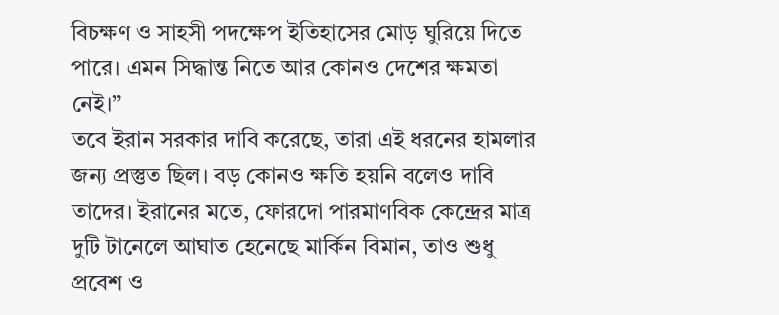বিচক্ষণ ও সাহসী পদক্ষেপ ইতিহাসের মোড় ঘুরিয়ে দিতে পারে। এমন সিদ্ধান্ত নিতে আর কোনও দেশের ক্ষমতা নেই।”
তবে ইরান সরকার দাবি করেছে, তারা এই ধরনের হামলার জন্য প্রস্তুত ছিল। বড় কোনও ক্ষতি হয়নি বলেও দাবি তাদের। ইরানের মতে, ফোরদো পারমাণবিক কেন্দ্রের মাত্র দুটি টানেলে আঘাত হেনেছে মার্কিন বিমান, তাও শুধু প্রবেশ ও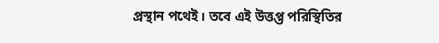প্রস্থান পথেই। তবে এই উত্তপ্ত পরিস্থিতির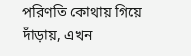পরিণতি কোথায় গিয়ে দাঁড়ায়, এখন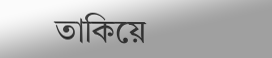তাকিয়ে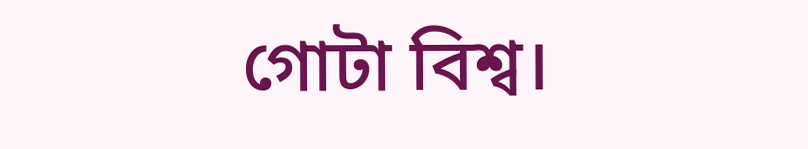গোটা বিশ্ব।